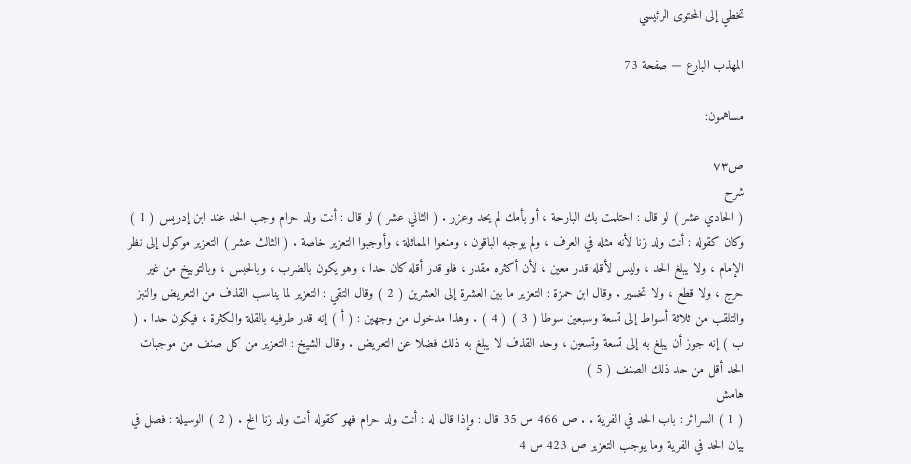تخطي إلى المحتوى الرئيسي

المهذب البارع — صفحة 73

مساهمون:

ص٧٣
شرح
( الحادي عشر ) لو قال : احتلمت بك البارحة ، أو بأمك لم يحد وعزر . ( الثاني عشر ) لو قال : أنت ولد حرام وجب الحد عند ابن إدريس ( 1 ) وكان كقوله : أنت ولد زنا لأنه مثله في العرف ، ولم يوجبه الباقون ، ومنعوا المماثلة ، وأوجبوا التعزير خاصة . ( الثالث عشر ) التعزير موكول إلى نظر الإمام ، ولا يبلغ الحد ، وليس لأقله قدر معين ، لأن أكثره مقدر ، فلو قدر أقله كان حدا ، وهو يكون بالضرب ، وبالحبس ، وبالتوبيخ من غير حرج ، ولا قطع ، ولا تخسير . وقال ابن حمزة : التعزير ما بين العشرة إلى العشرين ( 2 ) وقال التقي : التعزير لما يناسب القذف من التعريض والنبز والتلقب من ثلاثة أسواط إلى تسعة وسبعين سوطا ( 3 ) ( 4 ) . وهذا مدخول من وجهين : ( أ ) إنه قدر طرفيه بالقلة والكثرة ، فيكون حدا . ( ب ) إنه جوز أن يبلغ به إلى تسعة وتسعين ، وحد القذف لا يبلغ به ذلك فضلا عن التعريض . وقال الشيخ : التعزير من كل صنف من موجبات الحد أقل من حد ذلك الصنف ( 5 )
هامش
( 1 ) السرائر : باب الحد في الفرية . . ص 466 س 35 قال : وإذا قال له : أنت ولد حرام فهو كقوله أنت ولد زنا الخ . ( 2 ) الوسيلة : فصل في بيان الحد في الفرية وما يوجب التعزير ص 423 س 4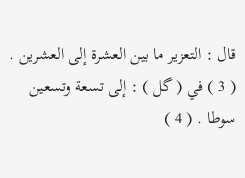قال : التعزير ما بين العشرة إلى العشرين . ( 3 ) في ( گل ) : إلى تسعة وتسعين سوطا . ( 4 )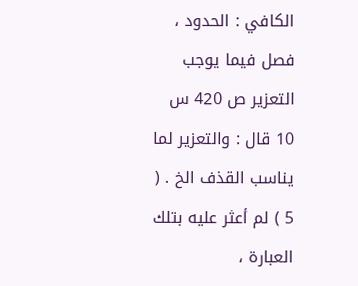الكافي : الحدود ، فصل فيما يوجب التعزير ص 420 س 10 قال : والتعزير لما يناسب القذف الخ . ( 5 ) لم أعثر عليه بتلك العبارة ،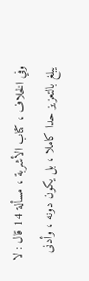وفي الخلاف ، كتاب الأشربة ، مسألة 14 قال : لا يبلغ بالتعزيز حدا كاملا ، بل يكون دونه ، وأدنى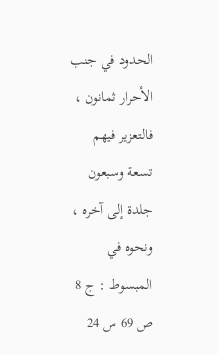الحدود في جنب الأحرار ثمانون ، فالتعزير فيهم تسعة وسبعون جلدة إلى آخره ، ونحوه في المبسوط : ج 8 ص 69 س 24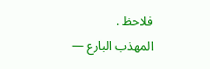فلاحظ .
المهذب البارع —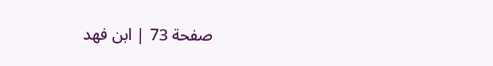صفحة 73 | ابن فهد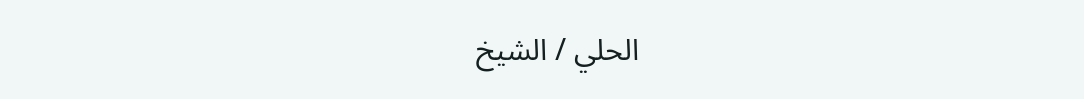الحلي / الشيخ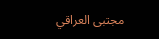مجتبى العراقي